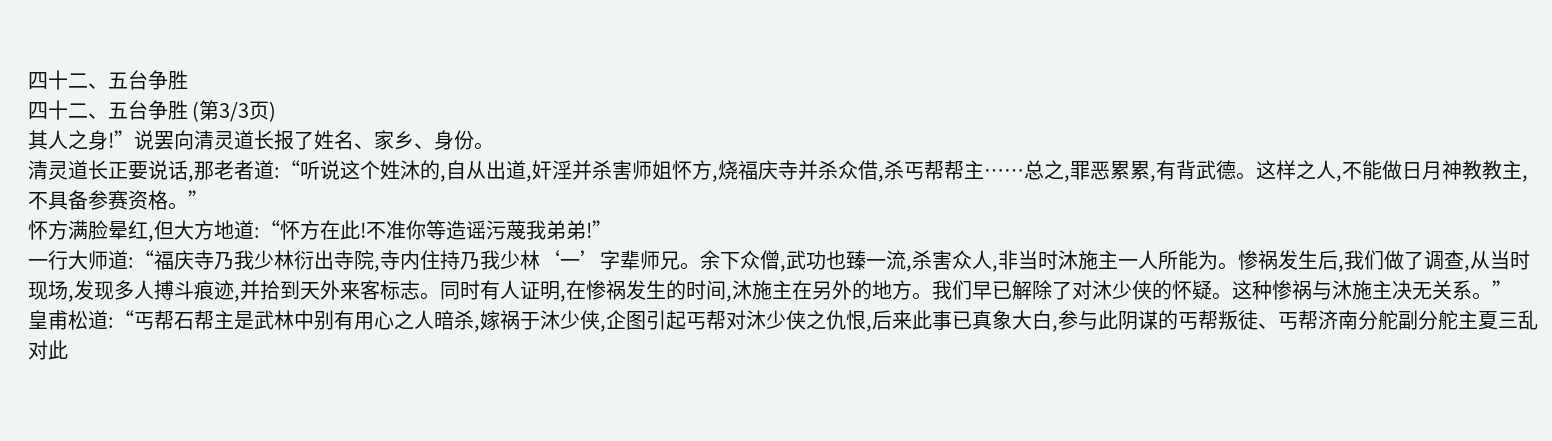四十二、五台争胜
四十二、五台争胜 (第3/3页)
其人之身!”说罢向清灵道长报了姓名、家乡、身份。
清灵道长正要说话,那老者道:“听说这个姓沐的,自从出道,奸淫并杀害师姐怀方,烧福庆寺并杀众借,杀丐帮帮主……总之,罪恶累累,有背武德。这样之人,不能做日月神教教主,不具备参赛资格。”
怀方满脸晕红,但大方地道:“怀方在此!不准你等造谣污蔑我弟弟!”
一行大师道:“福庆寺乃我少林衍出寺院,寺内住持乃我少林‘一’字辈师兄。余下众僧,武功也臻一流,杀害众人,非当时沐施主一人所能为。惨祸发生后,我们做了调查,从当时现场,发现多人搏斗痕迹,并拾到天外来客标志。同时有人证明,在惨祸发生的时间,沐施主在另外的地方。我们早已解除了对沐少侠的怀疑。这种惨祸与沐施主决无关系。”
皇甫松道:“丐帮石帮主是武林中别有用心之人暗杀,嫁祸于沐少侠,企图引起丐帮对沐少侠之仇恨,后来此事已真象大白,参与此阴谋的丐帮叛徒、丐帮济南分舵副分舵主夏三乱对此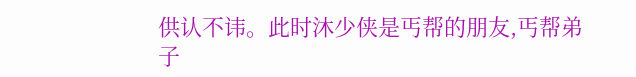供认不讳。此时沐少侠是丐帮的朋友,丐帮弟子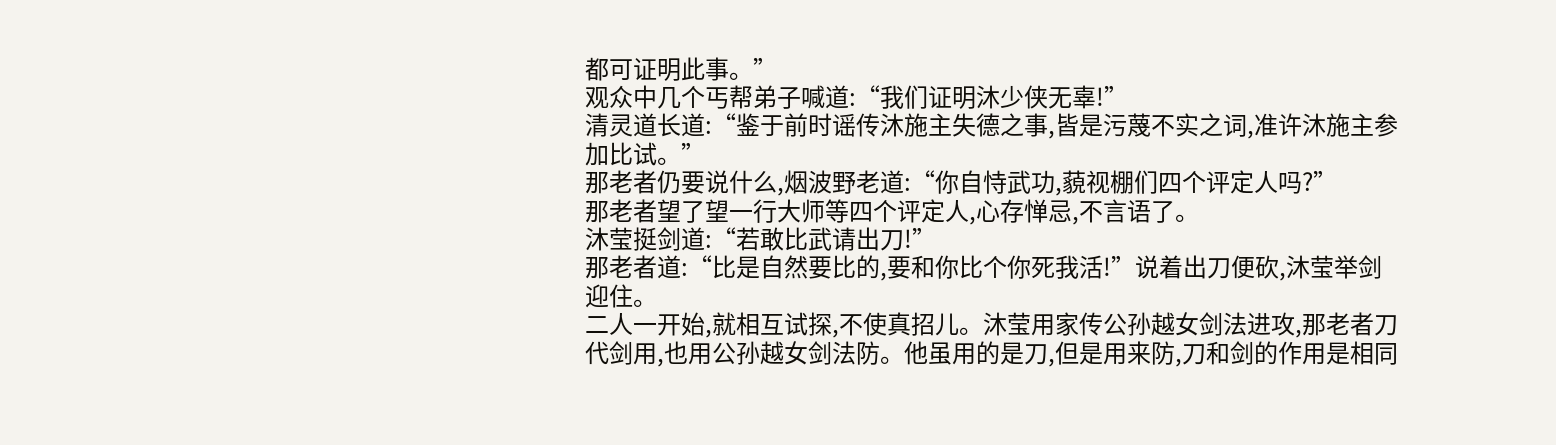都可证明此事。”
观众中几个丐帮弟子喊道:“我们证明沐少侠无辜!”
清灵道长道:“鉴于前时谣传沐施主失德之事,皆是污蔑不实之词,准许沐施主参加比试。”
那老者仍要说什么,烟波野老道:“你自恃武功,藐视棚们四个评定人吗?”
那老者望了望一行大师等四个评定人,心存惮忌,不言语了。
沐莹挺剑道:“若敢比武请出刀!”
那老者道:“比是自然要比的,要和你比个你死我活!”说着出刀便砍,沐莹举剑迎住。
二人一开始,就相互试探,不使真招儿。沐莹用家传公孙越女剑法进攻,那老者刀代剑用,也用公孙越女剑法防。他虽用的是刀,但是用来防,刀和剑的作用是相同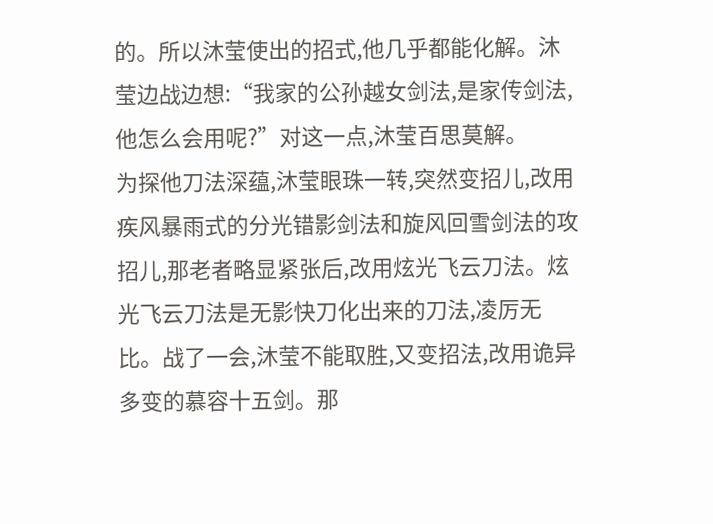的。所以沐莹使出的招式,他几乎都能化解。沐莹边战边想:“我家的公孙越女剑法,是家传剑法,他怎么会用呢?”对这一点,沐莹百思莫解。
为探他刀法深蕴,沐莹眼珠一转,突然变招儿,改用疾风暴雨式的分光错影剑法和旋风回雪剑法的攻招儿,那老者略显紧张后,改用炫光飞云刀法。炫光飞云刀法是无影快刀化出来的刀法,凌厉无比。战了一会,沐莹不能取胜,又变招法,改用诡异多变的慕容十五剑。那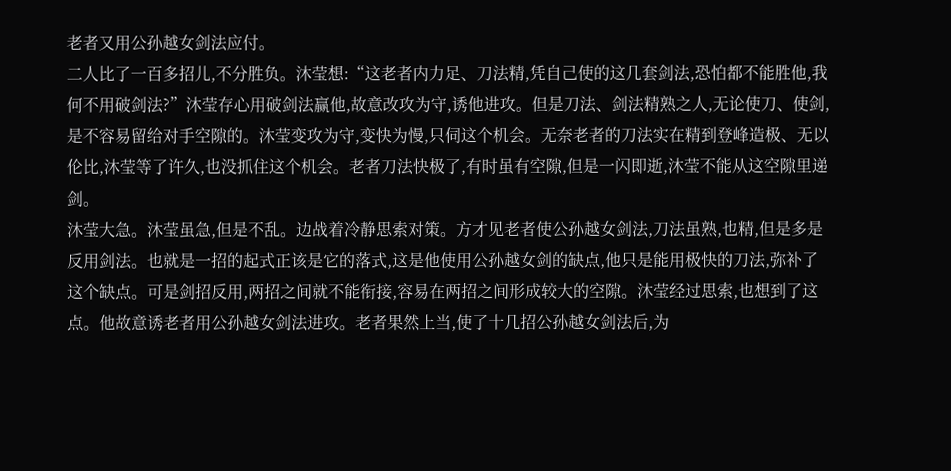老者又用公孙越女剑法应付。
二人比了一百多招儿,不分胜负。沐莹想:“这老者内力足、刀法精,凭自己使的这几套剑法,恐怕都不能胜他,我何不用破剑法?”沐莹存心用破剑法赢他,故意改攻为守,诱他进攻。但是刀法、剑法精熟之人,无论使刀、使剑,是不容易留给对手空隙的。沐莹变攻为守,变快为慢,只伺这个机会。无奈老者的刀法实在精到登峰造极、无以伦比,沐莹等了许久,也没抓住这个机会。老者刀法快极了,有时虽有空隙,但是一闪即逝,沐莹不能从这空隙里递剑。
沐莹大急。沐莹虽急,但是不乱。边战着冷静思索对策。方才见老者使公孙越女剑法,刀法虽熟,也精,但是多是反用剑法。也就是一招的起式正该是它的落式,这是他使用公孙越女剑的缺点,他只是能用极快的刀法,弥补了这个缺点。可是剑招反用,两招之间就不能衔接,容易在两招之间形成较大的空隙。沐莹经过思索,也想到了这点。他故意诱老者用公孙越女剑法进攻。老者果然上当,使了十几招公孙越女剑法后,为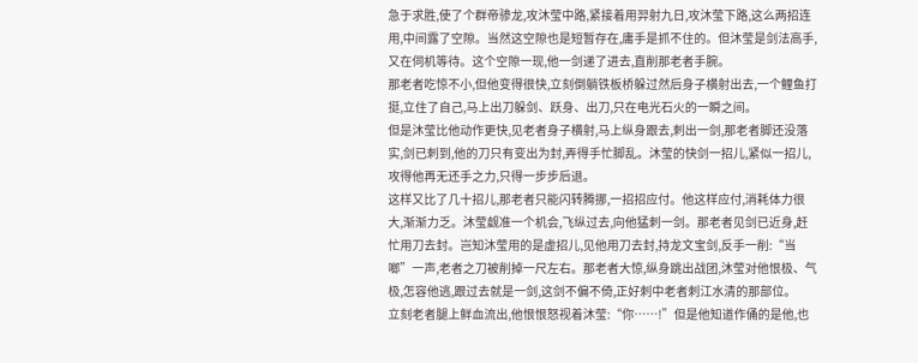急于求胜,使了个群帝骖龙,攻沐莹中路,紧接着用羿射九日,攻沐莹下路,这么两招连用,中间露了空隙。当然这空隙也是短暂存在,庸手是抓不住的。但沐莹是剑法高手,又在伺机等待。这个空隙一现,他一剑递了进去,直削那老者手腕。
那老者吃惊不小,但他变得很快,立刻倒躺铁板桥躲过然后身子横射出去,一个鲤鱼打挺,立住了自己,马上出刀躲剑、跃身、出刀,只在电光石火的一瞬之间。
但是沐莹比他动作更快,见老者身子横射,马上纵身跟去,刺出一剑,那老者脚还没落实,剑已刺到,他的刀只有变出为封,弄得手忙脚乱。沐莹的快剑一招儿,紧似一招儿,攻得他再无还手之力,只得一步步后退。
这样又比了几十招儿,那老者只能闪转腾挪,一招招应付。他这样应付,消耗体力很大,渐渐力乏。沐莹觑准一个机会,飞纵过去,向他猛刺一剑。那老者见剑已近身,赶忙用刀去封。岂知沐莹用的是虚招儿,见他用刀去封,持龙文宝剑,反手一削:“当啷”一声,老者之刀被削掉一尺左右。那老者大惊,纵身跳出战团,沐莹对他恨极、气极,怎容他逃,跟过去就是一剑,这剑不偏不倚,正好刺中老者刺江水清的那部位。
立刻老者腿上鲜血流出,他恨恨怒视着沐莹:“你……!”但是他知道作俑的是他,也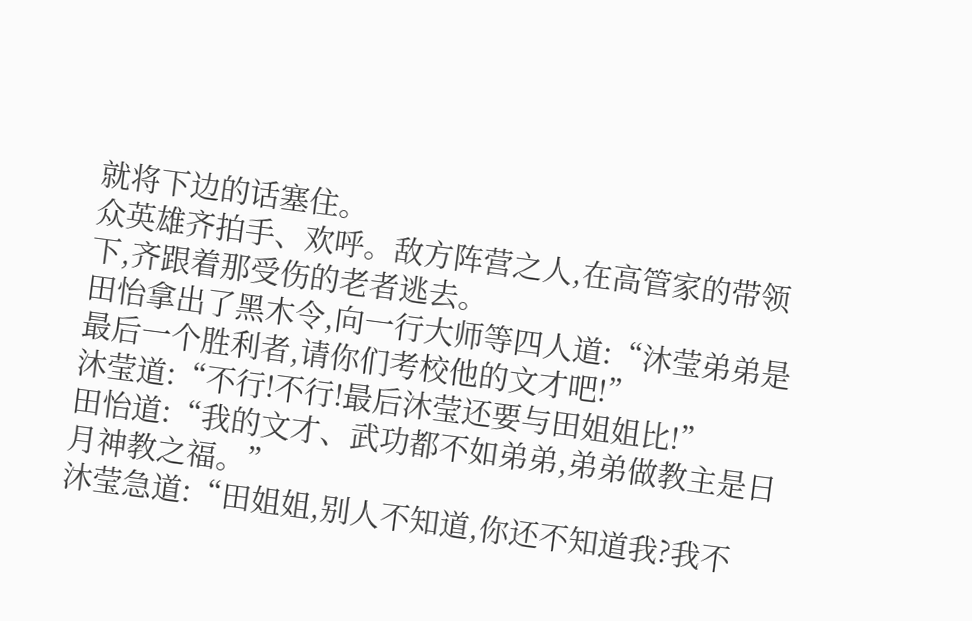就将下边的话塞住。
众英雄齐拍手、欢呼。敌方阵营之人,在高管家的带领下,齐跟着那受伤的老者逃去。
田怡拿出了黑木令,向一行大师等四人道:“沐莹弟弟是最后一个胜利者,请你们考校他的文才吧!”
沐莹道:“不行!不行!最后沐莹还要与田姐姐比!”
田怡道:“我的文才、武功都不如弟弟,弟弟做教主是日月神教之福。”
沐莹急道:“田姐姐,别人不知道,你还不知道我?我不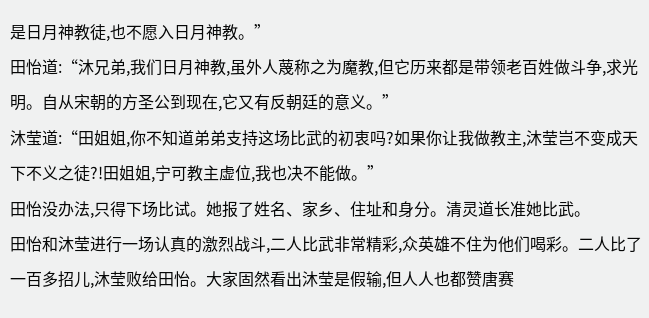是日月神教徒,也不愿入日月神教。”
田怡道:“沐兄弟,我们日月神教,虽外人蔑称之为魔教,但它历来都是带领老百姓做斗争,求光明。自从宋朝的方圣公到现在,它又有反朝廷的意义。”
沐莹道:“田姐姐,你不知道弟弟支持这场比武的初衷吗?如果你让我做教主,沐莹岂不变成天下不义之徒?!田姐姐,宁可教主虚位,我也决不能做。”
田怡没办法,只得下场比试。她报了姓名、家乡、住址和身分。清灵道长准她比武。
田怡和沐莹进行一场认真的激烈战斗,二人比武非常精彩,众英雄不住为他们喝彩。二人比了一百多招儿,沐莹败给田怡。大家固然看出沐莹是假输,但人人也都赞唐赛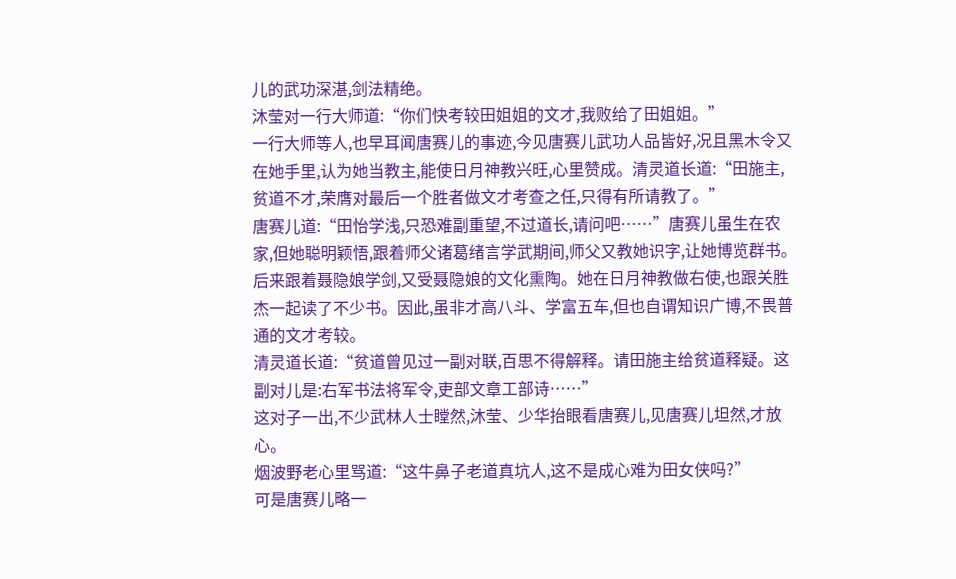儿的武功深湛,剑法精绝。
沐莹对一行大师道:“你们快考较田姐姐的文才,我败给了田姐姐。”
一行大师等人,也早耳闻唐赛儿的事迹,今见唐赛儿武功人品皆好,况且黑木令又在她手里,认为她当教主,能使日月神教兴旺,心里赞成。清灵道长道:“田施主,贫道不才,荣膺对最后一个胜者做文才考查之任,只得有所请教了。”
唐赛儿道:“田怡学浅,只恐难副重望,不过道长,请问吧……”唐赛儿虽生在农家,但她聪明颖悟,跟着师父诸葛绪言学武期间,师父又教她识字,让她博览群书。后来跟着聂隐娘学剑,又受聂隐娘的文化熏陶。她在日月神教做右使,也跟关胜杰一起读了不少书。因此,虽非才高八斗、学富五车,但也自谓知识广博,不畏普通的文才考较。
清灵道长道:“贫道曾见过一副对联,百思不得解释。请田施主给贫道释疑。这副对儿是:右军书法将军令,吏部文章工部诗……”
这对子一出,不少武林人士瞠然,沐莹、少华抬眼看唐赛儿,见唐赛儿坦然,才放心。
烟波野老心里骂道:“这牛鼻子老道真坑人,这不是成心难为田女侠吗?”
可是唐赛儿略一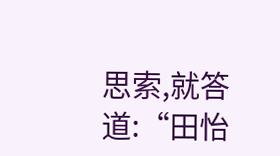思索,就答道:“田怡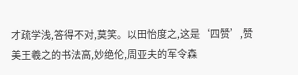才疏学浅,答得不对,莫笑。以田怡度之,这是‘四赞’,赞美王羲之的书法高,妙绝伦,周亚夫的军令森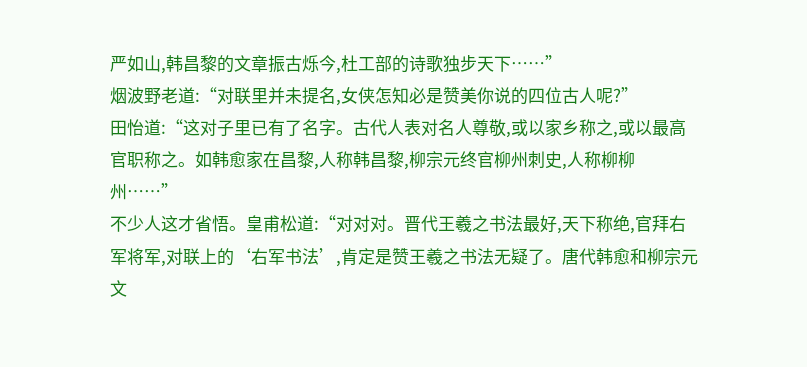严如山,韩昌黎的文章振古烁今,杜工部的诗歌独步天下……”
烟波野老道:“对联里并未提名,女侠怎知必是赞美你说的四位古人呢?”
田怡道:“这对子里已有了名字。古代人表对名人尊敬,或以家乡称之,或以最高官职称之。如韩愈家在昌黎,人称韩昌黎,柳宗元终官柳州刺史,人称柳柳州……”
不少人这才省悟。皇甫松道:“对对对。晋代王羲之书法最好,天下称绝,官拜右军将军,对联上的‘右军书法’,肯定是赞王羲之书法无疑了。唐代韩愈和柳宗元文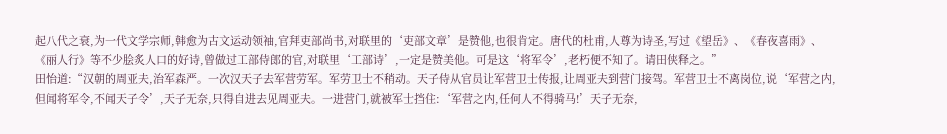起八代之衰,为一代文学宗师,韩愈为古文运动领袖,官拜吏部尚书,对联里的‘吏部文章’是赞他,也很肯定。唐代的杜甫,人尊为诗圣,写过《望岳》、《春夜喜雨》、《丽人行》等不少脍炙人口的好诗,曾做过工部侍郎的官,对联里‘工部诗’,一定是赞美他。可是这‘将军令’,老朽便不知了。请田侠释之。”
田怡道:“汉朝的周亚夫,治军森严。一次汉天子去军营劳军。军劳卫士不稍动。天子侍从官员让军营卫士传报,让周亚夫到营门接驾。军营卫士不离岗位,说‘军营之内,但闻将军令,不闻天子令’,天子无奈,只得自进去见周亚夫。一进营门,就被军士挡住:‘军营之内,任何人不得骑马!’天子无奈,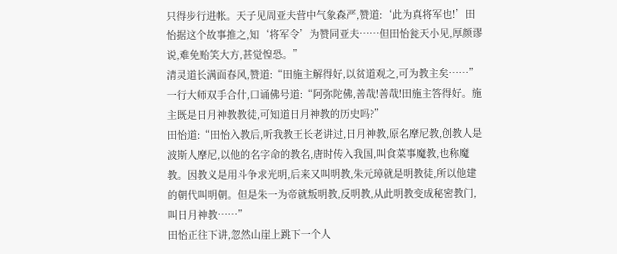只得步行进帐。天子见周亚夫营中气象森严,赞道:‘此为真将军也!’田怡据这个故事推之,知‘将军令’为赞同亚夫……但田怡瓮天小见,厚颜谬说,难免贻笑大方,甚觉惶恐。”
清灵道长满面春风,赞道:“田施主解得好,以贫道观之,可为教主矣……”
一行大师双手合什,口诵佛号道:“阿弥陀佛,善哉!善哉!田施主答得好。施主既是日月神教教徒,可知道日月神教的历史吗?”
田怡道:“田怡入教后,听我教王长老讲过,日月神教,原名摩尼教,创教人是波斯人摩尼,以他的名字命的教名,唐时传入我国,叫食菜事魔教,也称魔教。因教义是用斗争求光明,后来又叫明教,朱元璋就是明教徒,所以他建的朝代叫明朝。但是朱一为帝就叛明教,反明教,从此明教变成秘密教门,叫日月神教……”
田怡正往下讲,忽然山崖上跳下一个人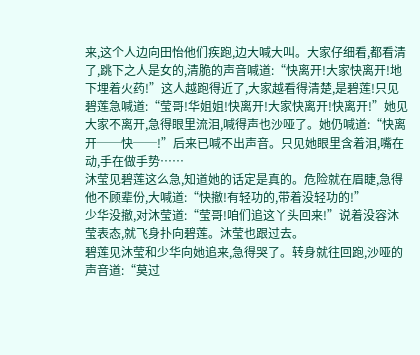来,这个人边向田怡他们疾跑,边大喊大叫。大家仔细看,都看清了,跳下之人是女的,清脆的声音喊道:“快离开!大家快离开!地下埋着火药!”这人越跑得近了,大家越看得清楚,是碧莲!只见碧莲急喊道:“莹哥!华姐姐!快离开!大家快离开!快离开!”她见大家不离开,急得眼里流泪,喊得声也沙哑了。她仍喊道:“快离开──快──!”后来已喊不出声音。只见她眼里含着泪,嘴在动,手在做手势……
沐莹见碧莲这么急,知道她的话定是真的。危险就在眉睫,急得他不顾辈份,大喊道:“快撤!有轻功的,带着没轻功的!”
少华没撤,对沐莹道:“莹哥!咱们追这丫头回来!”说着没容沐莹表态,就飞身扑向碧莲。沐莹也跟过去。
碧莲见沐莹和少华向她追来,急得哭了。转身就往回跑,沙哑的声音道:“莫过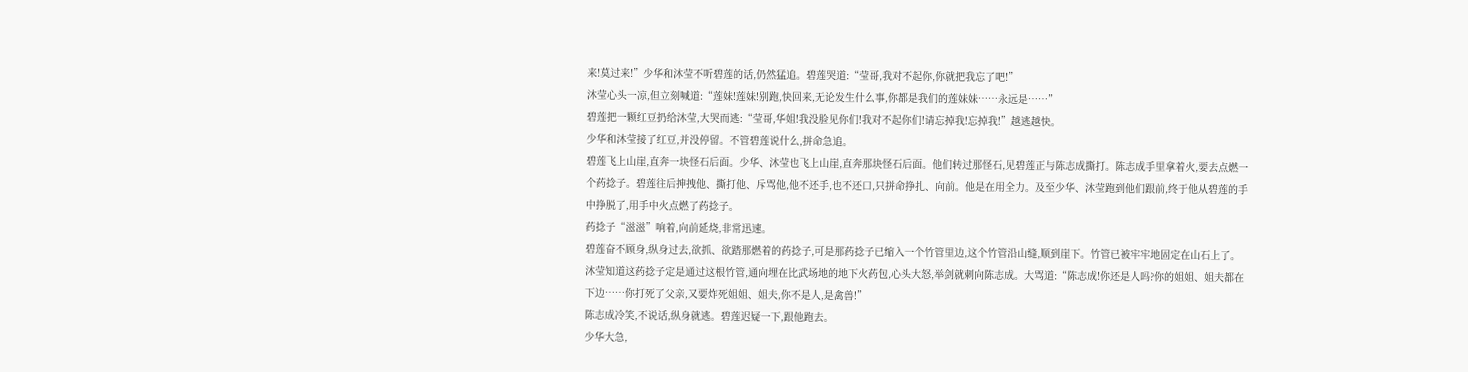来!莫过来!”少华和沐莹不听碧莲的话,仍然猛追。碧莲哭道:“莹哥,我对不起你,你就把我忘了吧!”
沐莹心头一凉,但立刻喊道:“莲妹!莲妹!别跑,快回来,无论发生什么事,你都是我们的莲妹妹……永远是……”
碧莲把一颗红豆扔给沐莹,大哭而逃:“莹哥,华姐!我没脸见你们!我对不起你们!请忘掉我!忘掉我!”越逃越快。
少华和沐莹接了红豆,并没停留。不管碧莲说什么,拼命急追。
碧莲飞上山崖,直奔一块怪石后面。少华、沐莹也飞上山崖,直奔那块怪石后面。他们转过那怪石,见碧莲正与陈志成撕打。陈志成手里拿着火,要去点燃一个药捻子。碧莲往后抻拽他、撕打他、斥骂他,他不还手,也不还口,只拼命挣扎、向前。他是在用全力。及至少华、沐莹跑到他们跟前,终于他从碧莲的手中挣脱了,用手中火点燃了药捻子。
药捻子“滋滋”响着,向前延烧,非常迅速。
碧莲奋不顾身,纵身过去,欲抓、欲踏那燃着的药捻子,可是那药捻子已缩入一个竹管里边,这个竹管沿山缝,顺到崖下。竹管已被牢牢地固定在山石上了。
沐莹知道这药捻子定是通过这根竹管,通向埋在比武场地的地下火药包,心头大怒,举剑就刺向陈志成。大骂道:“陈志成!你还是人吗?你的姐姐、姐夫都在下边……你打死了父亲,又要炸死姐姐、姐夫,你不是人,是禽兽!”
陈志成冷笑,不说话,纵身就逃。碧莲迟疑一下,跟他跑去。
少华大急,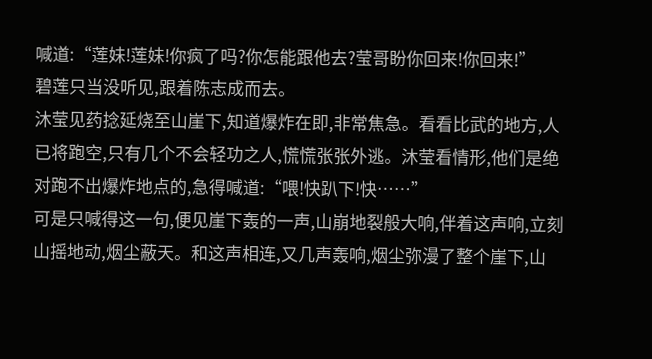喊道:“莲妹!莲妹!你疯了吗?你怎能跟他去?莹哥盼你回来!你回来!”
碧莲只当没听见,跟着陈志成而去。
沐莹见药捻延烧至山崖下,知道爆炸在即,非常焦急。看看比武的地方,人已将跑空,只有几个不会轻功之人,慌慌张张外逃。沐莹看情形,他们是绝对跑不出爆炸地点的,急得喊道:“喂!快趴下!快……”
可是只喊得这一句,便见崖下轰的一声,山崩地裂般大响,伴着这声响,立刻山摇地动,烟尘蔽天。和这声相连,又几声轰响,烟尘弥漫了整个崖下,山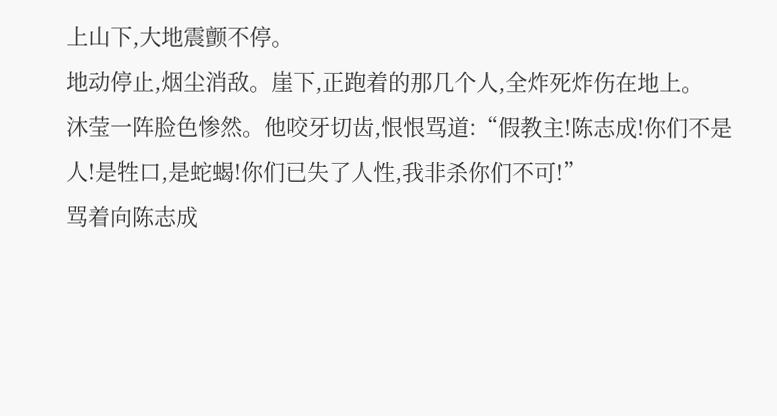上山下,大地震颤不停。
地动停止,烟尘消敌。崖下,正跑着的那几个人,全炸死炸伤在地上。
沐莹一阵脸色惨然。他咬牙切齿,恨恨骂道:“假教主!陈志成!你们不是人!是牲口,是蛇蝎!你们已失了人性,我非杀你们不可!”
骂着向陈志成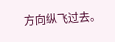方向纵飞过去。